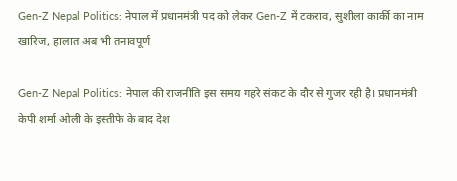Gen-Z Nepal Politics: नेपाल में प्रधानमंत्री पद को लेकर Gen-Z में टकराव, सुशीला कार्की का नाम खारिज, हालात अब भी तनावपूर्ण

Gen-Z Nepal Politics: नेपाल की राजनीति इस समय गहरे संकट के दौर से गुजर रही है। प्रधानमंत्री केपी शर्मा ओली के इस्तीफे के बाद देश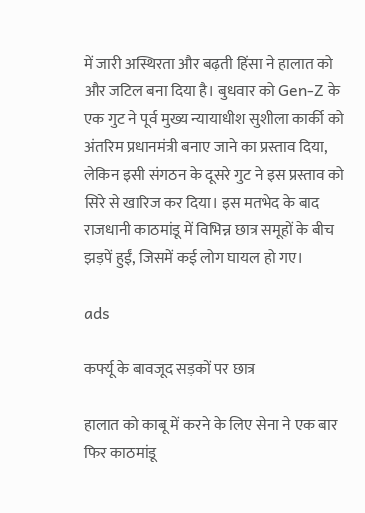में जारी अस्थिरता और बढ़ती हिंसा ने हालात को और जटिल बना दिया है। बुधवार को Gen-Z के एक गुट ने पूर्व मुख्य न्यायाधीश सुशीला कार्की को अंतरिम प्रधानमंत्री बनाए जाने का प्रस्ताव दिया, लेकिन इसी संगठन के दूसरे गुट ने इस प्रस्ताव को सिरे से खारिज कर दिया। इस मतभेद के बाद राजधानी काठमांडू में विभिन्न छात्र समूहों के बीच झड़पें हुईं, जिसमें कई लोग घायल हो गए।

ads

कर्फ्यू के बावजूद सड़कों पर छात्र

हालात को काबू में करने के लिए सेना ने एक बार फिर काठमांडू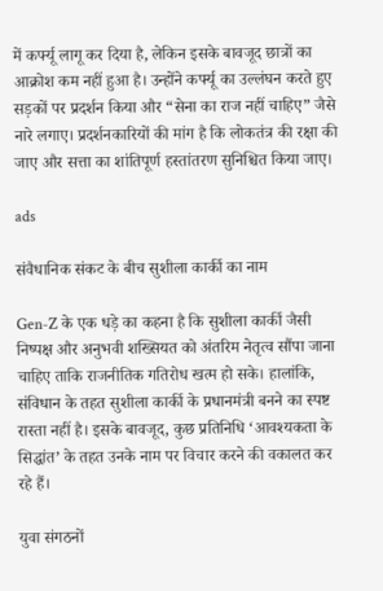में कर्फ्यू लागू कर दिया है, लेकिन इसके बावजूद छात्रों का आक्रोश कम नहीं हुआ है। उन्होंने कर्फ्यू का उल्लंघन करते हुए सड़कों पर प्रदर्शन किया और “सेना का राज नहीं चाहिए” जैसे नारे लगाए। प्रदर्शनकारियों की मांग है कि लोकतंत्र की रक्षा की जाए और सत्ता का शांतिपूर्ण हस्तांतरण सुनिश्चित किया जाए।

ads

संवैधानिक संकट के बीच सुशीला कार्की का नाम

Gen-Z के एक धड़े का कहना है कि सुशीला कार्की जैसी निष्पक्ष और अनुभवी शख्सियत को अंतरिम नेतृत्व सौंपा जाना चाहिए ताकि राजनीतिक गतिरोध खत्म हो सके। हालांकि, संविधान के तहत सुशीला कार्की के प्रधानमंत्री बनने का स्पष्ट रास्ता नहीं है। इसके बावजूद, कुछ प्रतिनिधि ‘आवश्यकता के सिद्धांत’ के तहत उनके नाम पर विचार करने की वकालत कर रहे हैं।

युवा संगठनों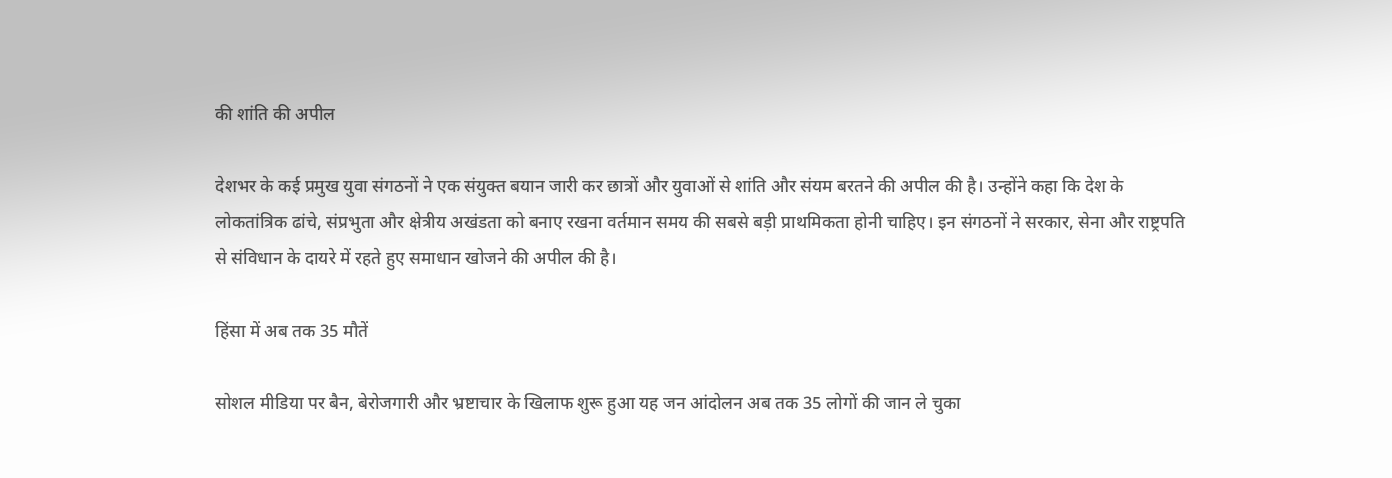की शांति की अपील

देशभर के कई प्रमुख युवा संगठनों ने एक संयुक्त बयान जारी कर छात्रों और युवाओं से शांति और संयम बरतने की अपील की है। उन्होंने कहा कि देश के लोकतांत्रिक ढांचे, संप्रभुता और क्षेत्रीय अखंडता को बनाए रखना वर्तमान समय की सबसे बड़ी प्राथमिकता होनी चाहिए। इन संगठनों ने सरकार, सेना और राष्ट्रपति से संविधान के दायरे में रहते हुए समाधान खोजने की अपील की है।

हिंसा में अब तक 35 मौतें

सोशल मीडिया पर बैन, बेरोजगारी और भ्रष्टाचार के खिलाफ शुरू हुआ यह जन आंदोलन अब तक 35 लोगों की जान ले चुका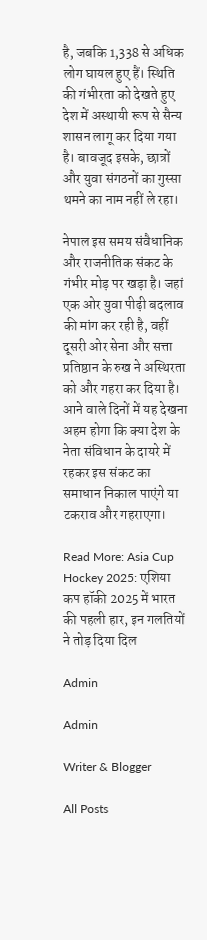है, जबकि 1,338 से अधिक लोग घायल हुए हैं। स्थिति की गंभीरता को देखते हुए देश में अस्थायी रूप से सैन्य शासन लागू कर दिया गया है। बावजूद इसके, छात्रों और युवा संगठनों का गुस्सा थमने का नाम नहीं ले रहा।

नेपाल इस समय संवैधानिक और राजनीतिक संकट के गंभीर मोड़ पर खड़ा है। जहां एक ओर युवा पीढ़ी बदलाव की मांग कर रही है, वहीं दूसरी ओर सेना और सत्ता प्रतिष्ठान के रुख ने अस्थिरता को और गहरा कर दिया है। आने वाले दिनों में यह देखना अहम होगा कि क्या देश के नेता संविधान के दायरे में रहकर इस संकट का समाधान निकाल पाएंगे या टकराव और गहराएगा।

Read More: Asia Cup Hockey 2025: एशिया कप हॉकी 2025 में भारत की पहली हार, इन गलतियों ने तोड़ दिया दिल

Admin

Admin

Writer & Blogger

All Posts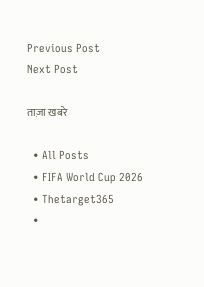Previous Post
Next Post

ताज़ा खबरे

  • All Posts
  • FIFA World Cup 2026
  • Thetarget365
  •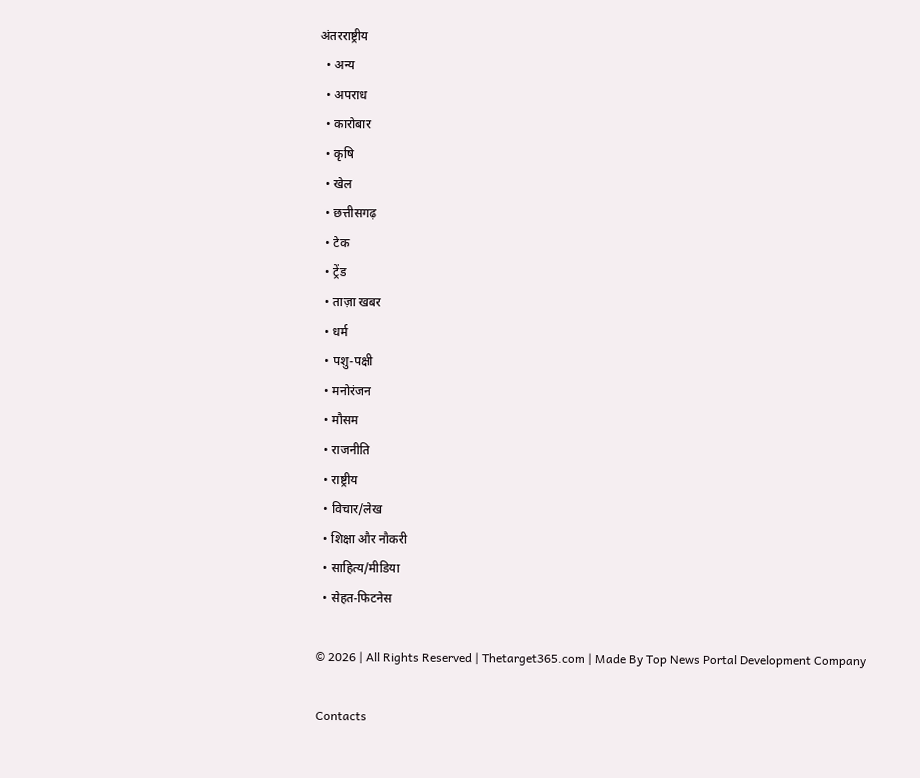अंतरराष्ट्रीय
  • अन्य
  • अपराध
  • कारोबार
  • कृषि
  • खेल
  • छत्तीसगढ़
  • टेक
  • ट्रेंड
  • ताज़ा खबर
  • धर्म
  • पशु-पक्षी
  • मनोरंजन
  • मौसम
  • राजनीति
  • राष्ट्रीय
  • विचार/लेख
  • शिक्षा और नौकरी
  • साहित्य/मीडिया
  • सेहत-फिटनेस

© 2026 | All Rights Reserved | Thetarget365.com | Made By Top News Portal Development Company

Contacts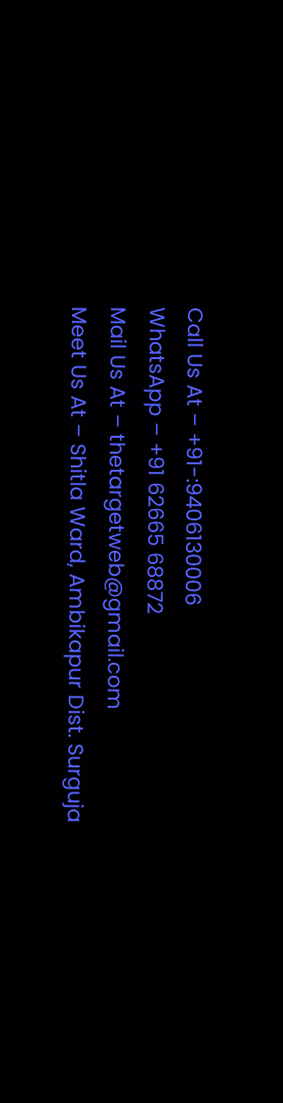Call Us At – +91-:9406130006
WhatsApp – +91 62665 68872
Mail Us At – thetargetweb@gmail.com
Meet Us At – Shitla Ward, Ambikapur Dist. Surguja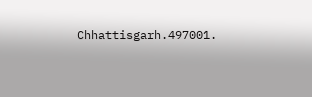Chhattisgarh.497001.